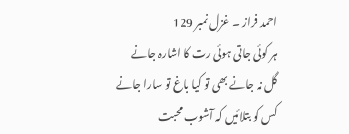احمد فراز ۔ غزل نمبر 129
ہر کوئی جاتی ہوئی رت کا اشارہ جانے
گل نہ جانے بھی تو کیا باغ تو سارا جانے
کس کو بتلائیں کہ آشوب محبت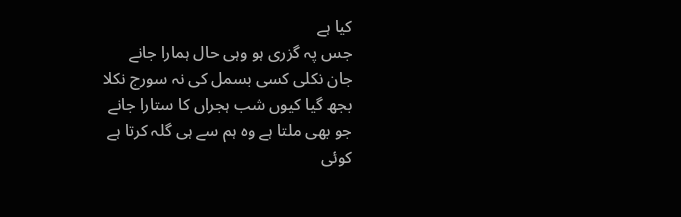کیا ہے
جس پہ گزری ہو وہی حال ہمارا جانے
جان نکلی کسی بسمل کی نہ سورج نکلا
بجھ گیا کیوں شب ہجراں کا ستارا جانے
جو بھی ملتا ہے وہ ہم سے ہی گلہ کرتا ہے
کوئی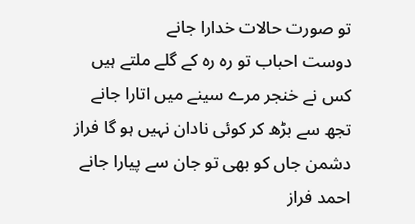تو صورت حالات خدارا جانے
دوست احباب تو رہ رہ کے گلے ملتے ہیں
کس نے خنجر مرے سینے میں اتارا جانے
تجھ سے بڑھ کر کوئی نادان نہیں ہو گا فراز
دشمن جاں کو بھی تو جان سے پیارا جانے
احمد فراز